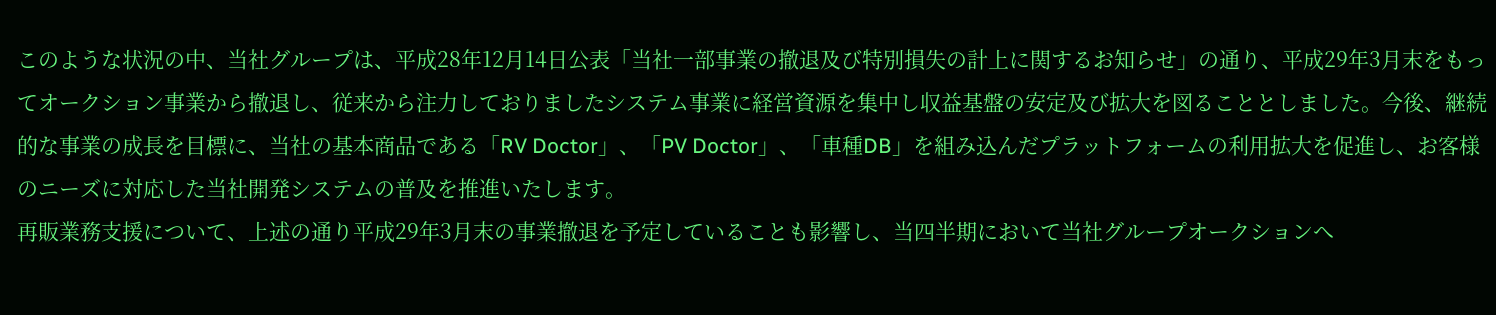このような状況の中、当社グループは、平成28年12月14日公表「当社一部事業の撤退及び特別損失の計上に関するお知らせ」の通り、平成29年3月末をもってオークション事業から撤退し、従来から注力しておりましたシステム事業に経営資源を集中し収益基盤の安定及び拡大を図ることとしました。今後、継続的な事業の成長を目標に、当社の基本商品である「RV Doctor」、「PV Doctor」、「車種DB」を組み込んだプラットフォームの利用拡大を促進し、お客様のニーズに対応した当社開発システムの普及を推進いたします。
再販業務支援について、上述の通り平成29年3月末の事業撤退を予定していることも影響し、当四半期において当社グループオークションへ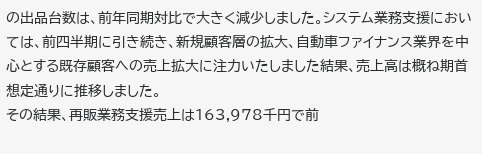の出品台数は、前年同期対比で大きく減少しました。システム業務支援においては、前四半期に引き続き、新規顧客層の拡大、自動車ファイナンス業界を中心とする既存顧客への売上拡大に注力いたしました結果、売上高は概ね期首想定通りに推移しました。
その結果、再販業務支援売上は163,978千円で前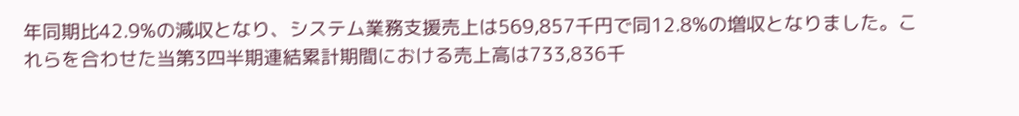年同期比42.9%の減収となり、システム業務支援売上は569,857千円で同12.8%の増収となりました。これらを合わせた当第3四半期連結累計期間における売上高は733,836千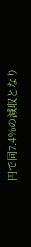円で同7.4%の減収となり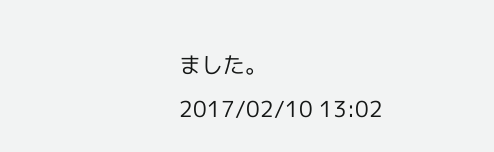ました。
2017/02/10 13:02